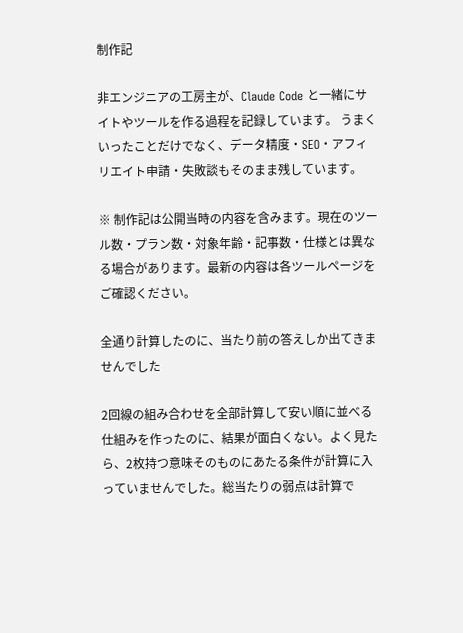制作記

非エンジニアの工房主が、Claude Code と一緒にサイトやツールを作る過程を記録しています。 うまくいったことだけでなく、データ精度・SEO・アフィリエイト申請・失敗談もそのまま残しています。

※ 制作記は公開当時の内容を含みます。現在のツール数・プラン数・対象年齢・記事数・仕様とは異なる場合があります。最新の内容は各ツールページをご確認ください。

全通り計算したのに、当たり前の答えしか出てきませんでした

2回線の組み合わせを全部計算して安い順に並べる仕組みを作ったのに、結果が面白くない。よく見たら、2枚持つ意味そのものにあたる条件が計算に入っていませんでした。総当たりの弱点は計算で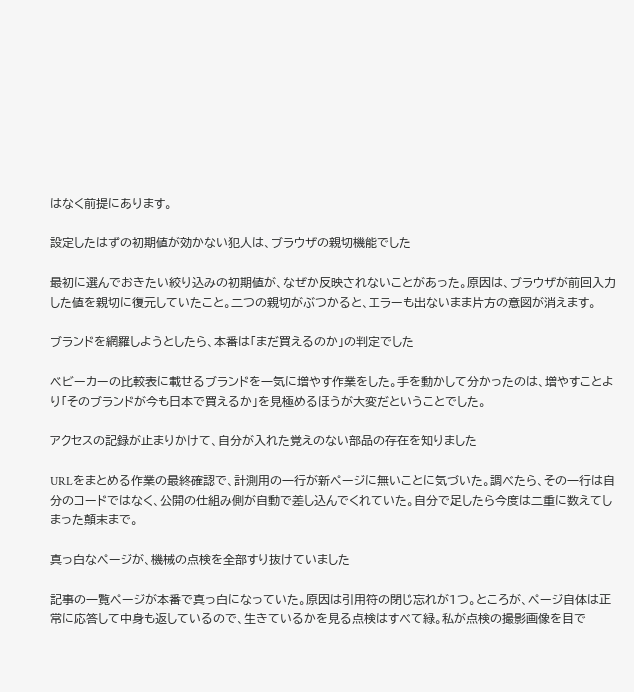はなく前提にあります。

設定したはずの初期値が効かない犯人は、ブラウザの親切機能でした

最初に選んでおきたい絞り込みの初期値が、なぜか反映されないことがあった。原因は、ブラウザが前回入力した値を親切に復元していたこと。二つの親切がぶつかると、エラーも出ないまま片方の意図が消えます。

ブランドを網羅しようとしたら、本番は「まだ買えるのか」の判定でした

ベビーカーの比較表に載せるブランドを一気に増やす作業をした。手を動かして分かったのは、増やすことより「そのブランドが今も日本で買えるか」を見極めるほうが大変だということでした。

アクセスの記録が止まりかけて、自分が入れた覚えのない部品の存在を知りました

URLをまとめる作業の最終確認で、計測用の一行が新ページに無いことに気づいた。調べたら、その一行は自分のコードではなく、公開の仕組み側が自動で差し込んでくれていた。自分で足したら今度は二重に数えてしまった顛末まで。

真っ白なページが、機械の点検を全部すり抜けていました

記事の一覧ページが本番で真っ白になっていた。原因は引用符の閉じ忘れが1つ。ところが、ページ自体は正常に応答して中身も返しているので、生きているかを見る点検はすべて緑。私が点検の撮影画像を目で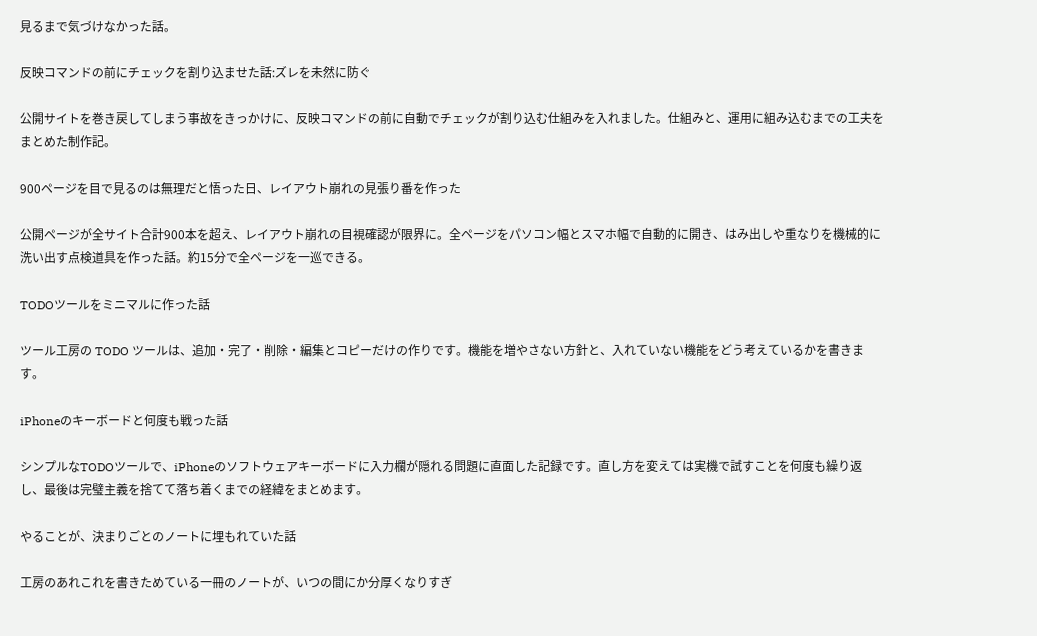見るまで気づけなかった話。

反映コマンドの前にチェックを割り込ませた話:ズレを未然に防ぐ

公開サイトを巻き戻してしまう事故をきっかけに、反映コマンドの前に自動でチェックが割り込む仕組みを入れました。仕組みと、運用に組み込むまでの工夫をまとめた制作記。

900ページを目で見るのは無理だと悟った日、レイアウト崩れの見張り番を作った

公開ページが全サイト合計900本を超え、レイアウト崩れの目視確認が限界に。全ページをパソコン幅とスマホ幅で自動的に開き、はみ出しや重なりを機械的に洗い出す点検道具を作った話。約15分で全ページを一巡できる。

TODOツールをミニマルに作った話

ツール工房の TODO ツールは、追加・完了・削除・編集とコピーだけの作りです。機能を増やさない方針と、入れていない機能をどう考えているかを書きます。

iPhoneのキーボードと何度も戦った話

シンプルなTODOツールで、iPhoneのソフトウェアキーボードに入力欄が隠れる問題に直面した記録です。直し方を変えては実機で試すことを何度も繰り返し、最後は完璧主義を捨てて落ち着くまでの経緯をまとめます。

やることが、決まりごとのノートに埋もれていた話

工房のあれこれを書きためている一冊のノートが、いつの間にか分厚くなりすぎ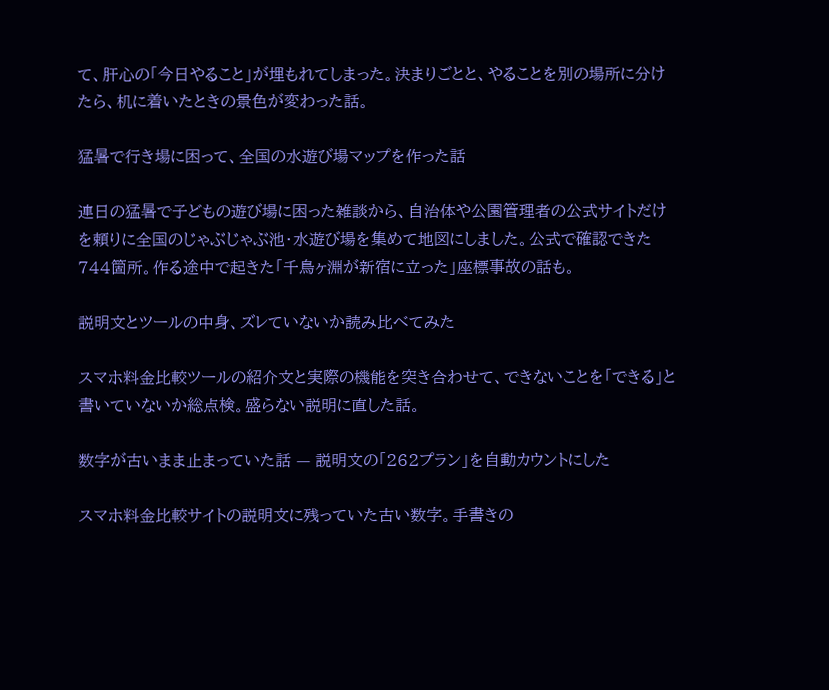て、肝心の「今日やること」が埋もれてしまった。決まりごとと、やることを別の場所に分けたら、机に着いたときの景色が変わった話。

猛暑で行き場に困って、全国の水遊び場マップを作った話

連日の猛暑で子どもの遊び場に困った雑談から、自治体や公園管理者の公式サイトだけを頼りに全国のじゃぶじゃぶ池・水遊び場を集めて地図にしました。公式で確認できた744箇所。作る途中で起きた「千鳥ヶ淵が新宿に立った」座標事故の話も。

説明文とツールの中身、ズレていないか読み比べてみた

スマホ料金比較ツールの紹介文と実際の機能を突き合わせて、できないことを「できる」と書いていないか総点検。盛らない説明に直した話。

数字が古いまま止まっていた話 — 説明文の「262プラン」を自動カウントにした

スマホ料金比較サイトの説明文に残っていた古い数字。手書きの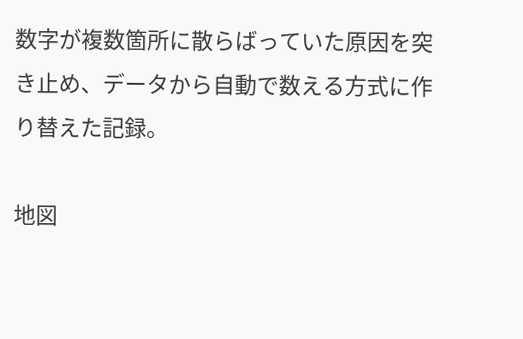数字が複数箇所に散らばっていた原因を突き止め、データから自動で数える方式に作り替えた記録。

地図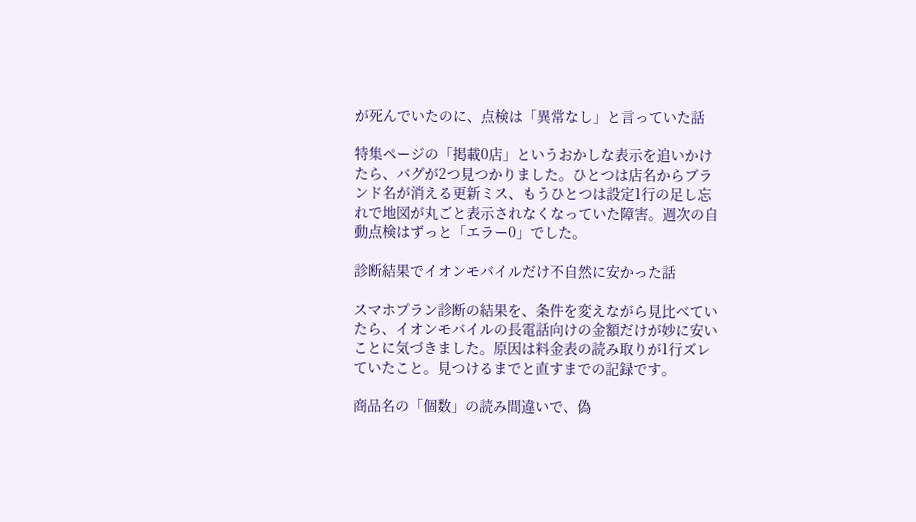が死んでいたのに、点検は「異常なし」と言っていた話

特集ページの「掲載0店」というおかしな表示を追いかけたら、バグが2つ見つかりました。ひとつは店名からブランド名が消える更新ミス、もうひとつは設定1行の足し忘れで地図が丸ごと表示されなくなっていた障害。週次の自動点検はずっと「エラー0」でした。

診断結果でイオンモバイルだけ不自然に安かった話

スマホプラン診断の結果を、条件を変えながら見比べていたら、イオンモバイルの長電話向けの金額だけが妙に安いことに気づきました。原因は料金表の読み取りが1行ズレていたこと。見つけるまでと直すまでの記録です。

商品名の「個数」の読み間違いで、偽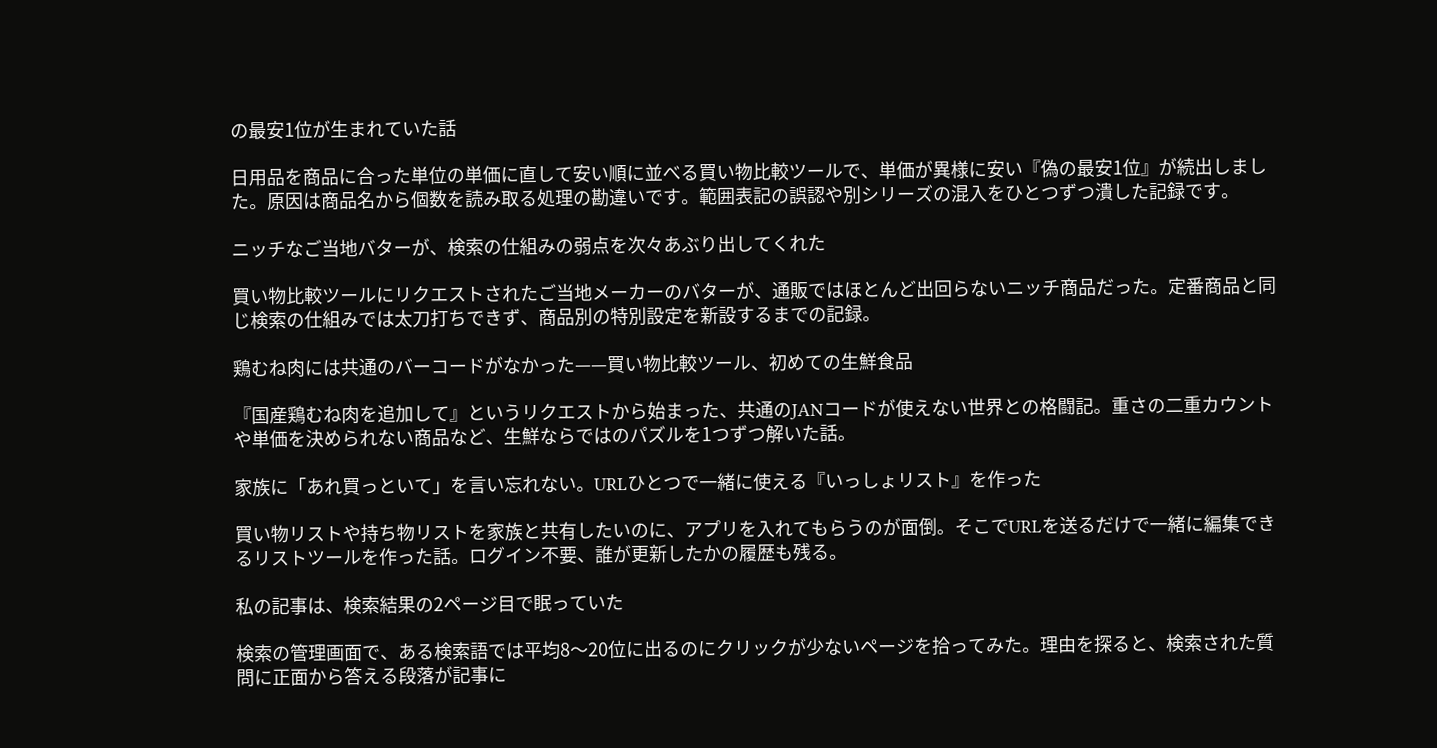の最安1位が生まれていた話

日用品を商品に合った単位の単価に直して安い順に並べる買い物比較ツールで、単価が異様に安い『偽の最安1位』が続出しました。原因は商品名から個数を読み取る処理の勘違いです。範囲表記の誤認や別シリーズの混入をひとつずつ潰した記録です。

ニッチなご当地バターが、検索の仕組みの弱点を次々あぶり出してくれた

買い物比較ツールにリクエストされたご当地メーカーのバターが、通販ではほとんど出回らないニッチ商品だった。定番商品と同じ検索の仕組みでは太刀打ちできず、商品別の特別設定を新設するまでの記録。

鶏むね肉には共通のバーコードがなかった——買い物比較ツール、初めての生鮮食品

『国産鶏むね肉を追加して』というリクエストから始まった、共通のJANコードが使えない世界との格闘記。重さの二重カウントや単価を決められない商品など、生鮮ならではのパズルを1つずつ解いた話。

家族に「あれ買っといて」を言い忘れない。URLひとつで一緒に使える『いっしょリスト』を作った

買い物リストや持ち物リストを家族と共有したいのに、アプリを入れてもらうのが面倒。そこでURLを送るだけで一緒に編集できるリストツールを作った話。ログイン不要、誰が更新したかの履歴も残る。

私の記事は、検索結果の2ページ目で眠っていた

検索の管理画面で、ある検索語では平均8〜20位に出るのにクリックが少ないページを拾ってみた。理由を探ると、検索された質問に正面から答える段落が記事に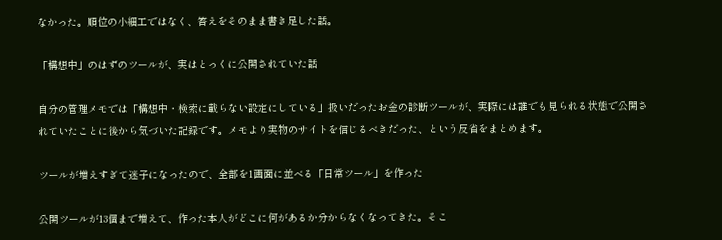なかった。順位の小細工ではなく、答えをそのまま書き足した話。

「構想中」のはずのツールが、実はとっくに公開されていた話

自分の管理メモでは「構想中・検索に載らない設定にしている」扱いだったお金の診断ツールが、実際には誰でも見られる状態で公開されていたことに後から気づいた記録です。メモより実物のサイトを信じるべきだった、という反省をまとめます。

ツールが増えすぎて迷子になったので、全部を1画面に並べる「日常ツール」を作った

公開ツールが13個まで増えて、作った本人がどこに何があるか分からなくなってきた。そこ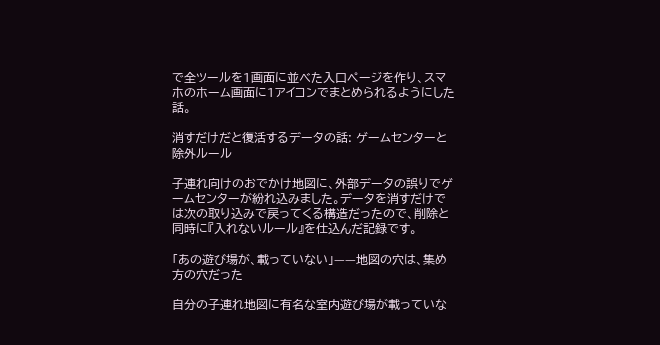で全ツールを1画面に並べた入口ページを作り、スマホのホーム画面に1アイコンでまとめられるようにした話。

消すだけだと復活するデータの話: ゲームセンターと除外ルール

子連れ向けのおでかけ地図に、外部データの誤りでゲームセンターが紛れ込みました。データを消すだけでは次の取り込みで戻ってくる構造だったので、削除と同時に『入れないルール』を仕込んだ記録です。

「あの遊び場が、載っていない」——地図の穴は、集め方の穴だった

自分の子連れ地図に有名な室内遊び場が載っていな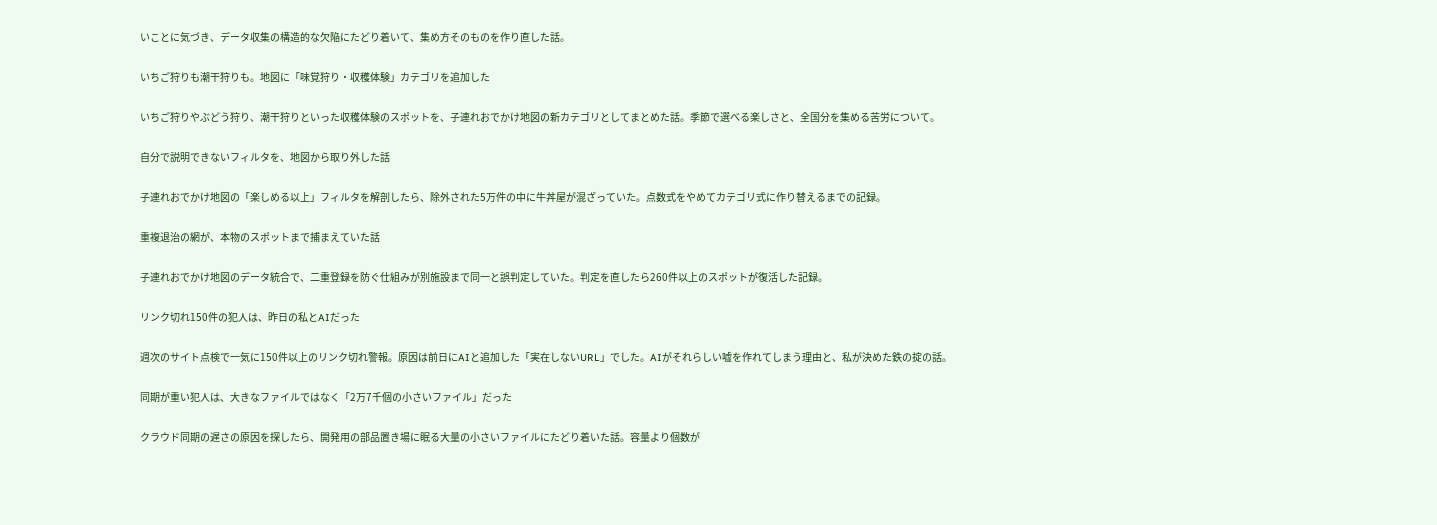いことに気づき、データ収集の構造的な欠陥にたどり着いて、集め方そのものを作り直した話。

いちご狩りも潮干狩りも。地図に「味覚狩り・収穫体験」カテゴリを追加した

いちご狩りやぶどう狩り、潮干狩りといった収穫体験のスポットを、子連れおでかけ地図の新カテゴリとしてまとめた話。季節で選べる楽しさと、全国分を集める苦労について。

自分で説明できないフィルタを、地図から取り外した話

子連れおでかけ地図の「楽しめる以上」フィルタを解剖したら、除外された5万件の中に牛丼屋が混ざっていた。点数式をやめてカテゴリ式に作り替えるまでの記録。

重複退治の網が、本物のスポットまで捕まえていた話

子連れおでかけ地図のデータ統合で、二重登録を防ぐ仕組みが別施設まで同一と誤判定していた。判定を直したら260件以上のスポットが復活した記録。

リンク切れ150件の犯人は、昨日の私とAIだった

週次のサイト点検で一気に150件以上のリンク切れ警報。原因は前日にAIと追加した「実在しないURL」でした。AIがそれらしい嘘を作れてしまう理由と、私が決めた鉄の掟の話。

同期が重い犯人は、大きなファイルではなく「2万7千個の小さいファイル」だった

クラウド同期の遅さの原因を探したら、開発用の部品置き場に眠る大量の小さいファイルにたどり着いた話。容量より個数が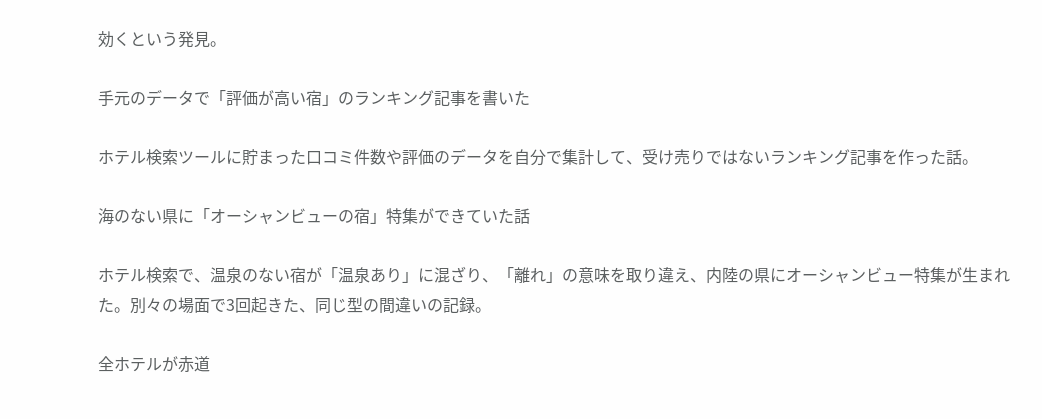効くという発見。

手元のデータで「評価が高い宿」のランキング記事を書いた

ホテル検索ツールに貯まった口コミ件数や評価のデータを自分で集計して、受け売りではないランキング記事を作った話。

海のない県に「オーシャンビューの宿」特集ができていた話

ホテル検索で、温泉のない宿が「温泉あり」に混ざり、「離れ」の意味を取り違え、内陸の県にオーシャンビュー特集が生まれた。別々の場面で3回起きた、同じ型の間違いの記録。

全ホテルが赤道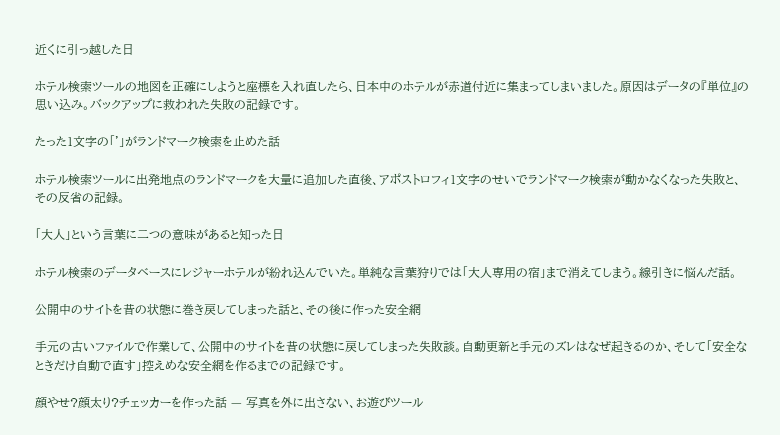近くに引っ越した日

ホテル検索ツールの地図を正確にしようと座標を入れ直したら、日本中のホテルが赤道付近に集まってしまいました。原因はデータの『単位』の思い込み。バックアップに救われた失敗の記録です。

たった1文字の「'」がランドマーク検索を止めた話

ホテル検索ツールに出発地点のランドマークを大量に追加した直後、アポストロフィ1文字のせいでランドマーク検索が動かなくなった失敗と、その反省の記録。

「大人」という言葉に二つの意味があると知った日

ホテル検索のデータベースにレジャーホテルが紛れ込んでいた。単純な言葉狩りでは「大人専用の宿」まで消えてしまう。線引きに悩んだ話。

公開中のサイトを昔の状態に巻き戻してしまった話と、その後に作った安全網

手元の古いファイルで作業して、公開中のサイトを昔の状態に戻してしまった失敗談。自動更新と手元のズレはなぜ起きるのか、そして「安全なときだけ自動で直す」控えめな安全網を作るまでの記録です。

顔やせ?顔太り?チェッカーを作った話 — 写真を外に出さない、お遊びツール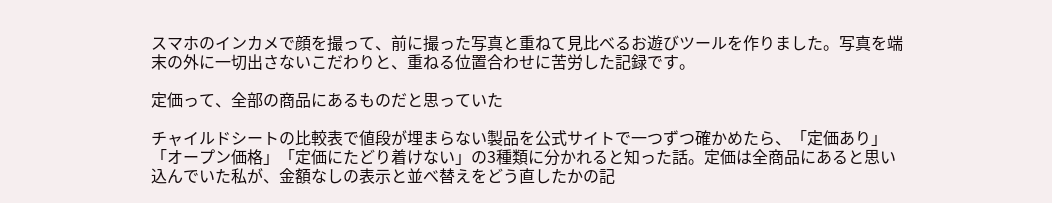スマホのインカメで顔を撮って、前に撮った写真と重ねて見比べるお遊びツールを作りました。写真を端末の外に一切出さないこだわりと、重ねる位置合わせに苦労した記録です。

定価って、全部の商品にあるものだと思っていた

チャイルドシートの比較表で値段が埋まらない製品を公式サイトで一つずつ確かめたら、「定価あり」「オープン価格」「定価にたどり着けない」の3種類に分かれると知った話。定価は全商品にあると思い込んでいた私が、金額なしの表示と並べ替えをどう直したかの記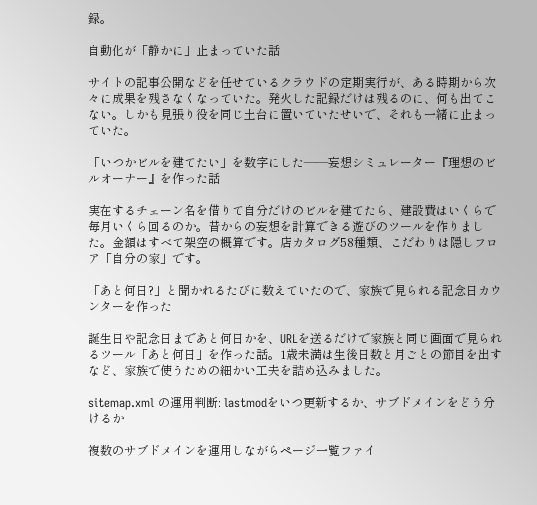録。

自動化が「静かに」止まっていた話

サイトの記事公開などを任せているクラウドの定期実行が、ある時期から次々に成果を残さなくなっていた。発火した記録だけは残るのに、何も出てこない。しかも見張り役を同じ土台に置いていたせいで、それも一緒に止まっていた。

「いつかビルを建てたい」を数字にした——妄想シミュレーター『理想のビルオーナー』を作った話

実在するチェーン名を借りて自分だけのビルを建てたら、建設費はいくらで毎月いくら回るのか。昔からの妄想を計算できる遊びのツールを作りました。金額はすべて架空の概算です。店カタログ58種類、こだわりは隠しフロア「自分の家」です。

「あと何日?」と聞かれるたびに数えていたので、家族で見られる記念日カウンターを作った

誕生日や記念日まであと何日かを、URLを送るだけで家族と同じ画面で見られるツール「あと何日」を作った話。1歳未満は生後日数と月ごとの節目を出すなど、家族で使うための細かい工夫を詰め込みました。

sitemap.xml の運用判断: lastmodをいつ更新するか、サブドメインをどう分けるか

複数のサブドメインを運用しながらページ一覧ファイ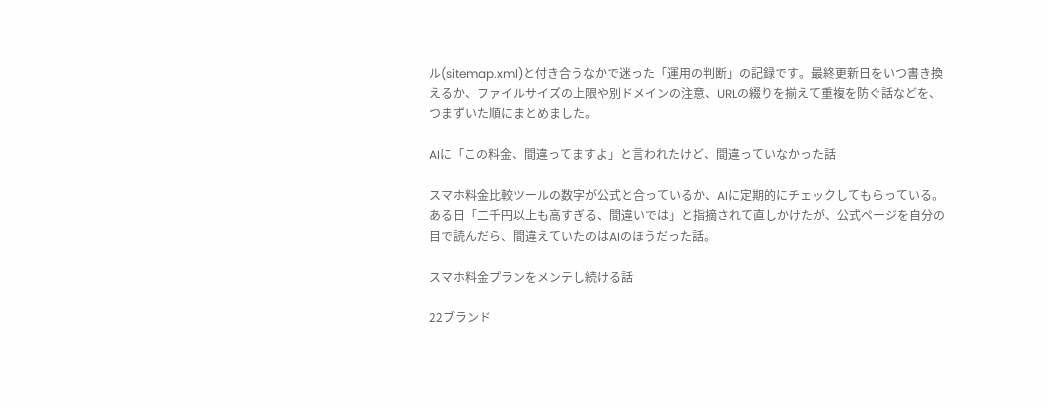ル(sitemap.xml)と付き合うなかで迷った「運用の判断」の記録です。最終更新日をいつ書き換えるか、ファイルサイズの上限や別ドメインの注意、URLの綴りを揃えて重複を防ぐ話などを、つまずいた順にまとめました。

AIに「この料金、間違ってますよ」と言われたけど、間違っていなかった話

スマホ料金比較ツールの数字が公式と合っているか、AIに定期的にチェックしてもらっている。ある日「二千円以上も高すぎる、間違いでは」と指摘されて直しかけたが、公式ページを自分の目で読んだら、間違えていたのはAIのほうだった話。

スマホ料金プランをメンテし続ける話

22ブランド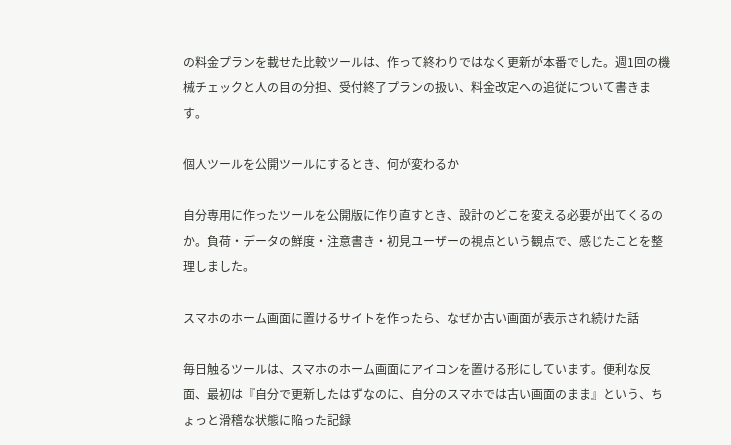の料金プランを載せた比較ツールは、作って終わりではなく更新が本番でした。週1回の機械チェックと人の目の分担、受付終了プランの扱い、料金改定への追従について書きます。

個人ツールを公開ツールにするとき、何が変わるか

自分専用に作ったツールを公開版に作り直すとき、設計のどこを変える必要が出てくるのか。負荷・データの鮮度・注意書き・初見ユーザーの視点という観点で、感じたことを整理しました。

スマホのホーム画面に置けるサイトを作ったら、なぜか古い画面が表示され続けた話

毎日触るツールは、スマホのホーム画面にアイコンを置ける形にしています。便利な反面、最初は『自分で更新したはずなのに、自分のスマホでは古い画面のまま』という、ちょっと滑稽な状態に陥った記録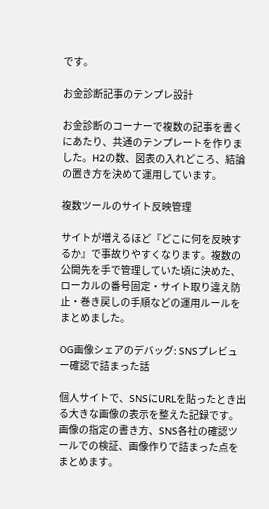です。

お金診断記事のテンプレ設計

お金診断のコーナーで複数の記事を書くにあたり、共通のテンプレートを作りました。H2の数、図表の入れどころ、結論の置き方を決めて運用しています。

複数ツールのサイト反映管理

サイトが増えるほど『どこに何を反映するか』で事故りやすくなります。複数の公開先を手で管理していた頃に決めた、ローカルの番号固定・サイト取り違え防止・巻き戻しの手順などの運用ルールをまとめました。

OG画像シェアのデバッグ: SNSプレビュー確認で詰まった話

個人サイトで、SNSにURLを貼ったとき出る大きな画像の表示を整えた記録です。画像の指定の書き方、SNS各社の確認ツールでの検証、画像作りで詰まった点をまとめます。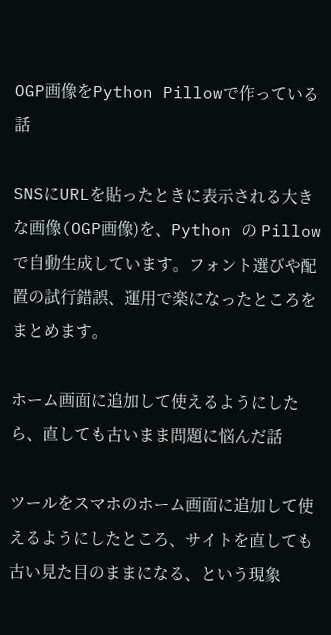OGP画像をPython Pillowで作っている話

SNSにURLを貼ったときに表示される大きな画像(OGP画像)を、Python の Pillow で自動生成しています。フォント選びや配置の試行錯誤、運用で楽になったところをまとめます。

ホーム画面に追加して使えるようにしたら、直しても古いまま問題に悩んだ話

ツールをスマホのホーム画面に追加して使えるようにしたところ、サイトを直しても古い見た目のままになる、という現象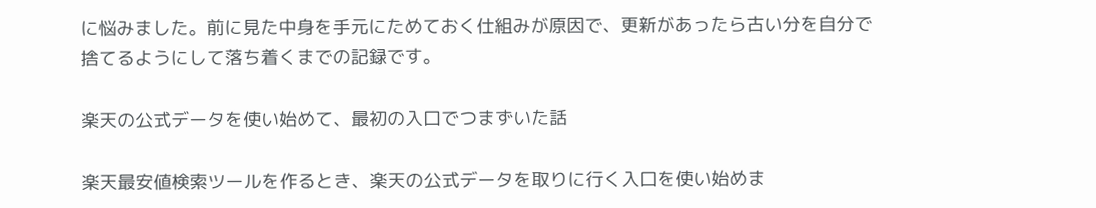に悩みました。前に見た中身を手元にためておく仕組みが原因で、更新があったら古い分を自分で捨てるようにして落ち着くまでの記録です。

楽天の公式データを使い始めて、最初の入口でつまずいた話

楽天最安値検索ツールを作るとき、楽天の公式データを取りに行く入口を使い始めま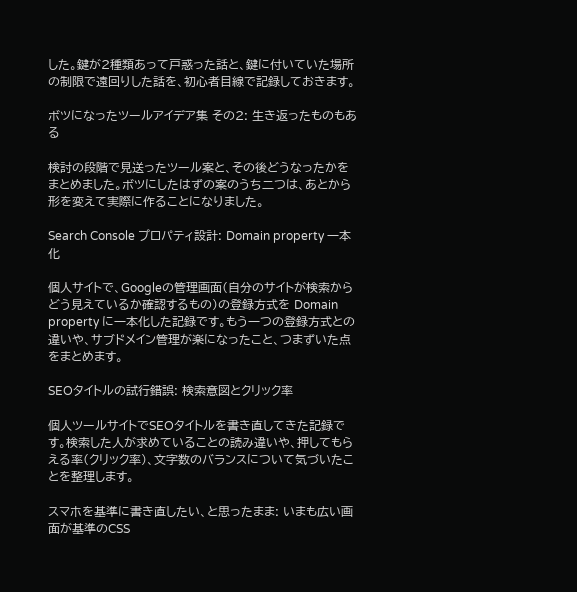した。鍵が2種類あって戸惑った話と、鍵に付いていた場所の制限で遠回りした話を、初心者目線で記録しておきます。

ボツになったツールアイデア集 その2: 生き返ったものもある

検討の段階で見送ったツール案と、その後どうなったかをまとめました。ボツにしたはずの案のうち二つは、あとから形を変えて実際に作ることになりました。

Search Console プロパティ設計: Domain property 一本化

個人サイトで、Googleの管理画面(自分のサイトが検索からどう見えているか確認するもの)の登録方式を Domain property に一本化した記録です。もう一つの登録方式との違いや、サブドメイン管理が楽になったこと、つまずいた点をまとめます。

SEOタイトルの試行錯誤: 検索意図とクリック率

個人ツールサイトでSEOタイトルを書き直してきた記録です。検索した人が求めていることの読み違いや、押してもらえる率(クリック率)、文字数のバランスについて気づいたことを整理します。

スマホを基準に書き直したい、と思ったまま: いまも広い画面が基準のCSS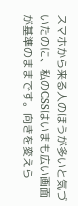スマホから来る人のほうが多いと気づいたのに、私のCSSはいまも広い画面が基準のままです。向きを変えら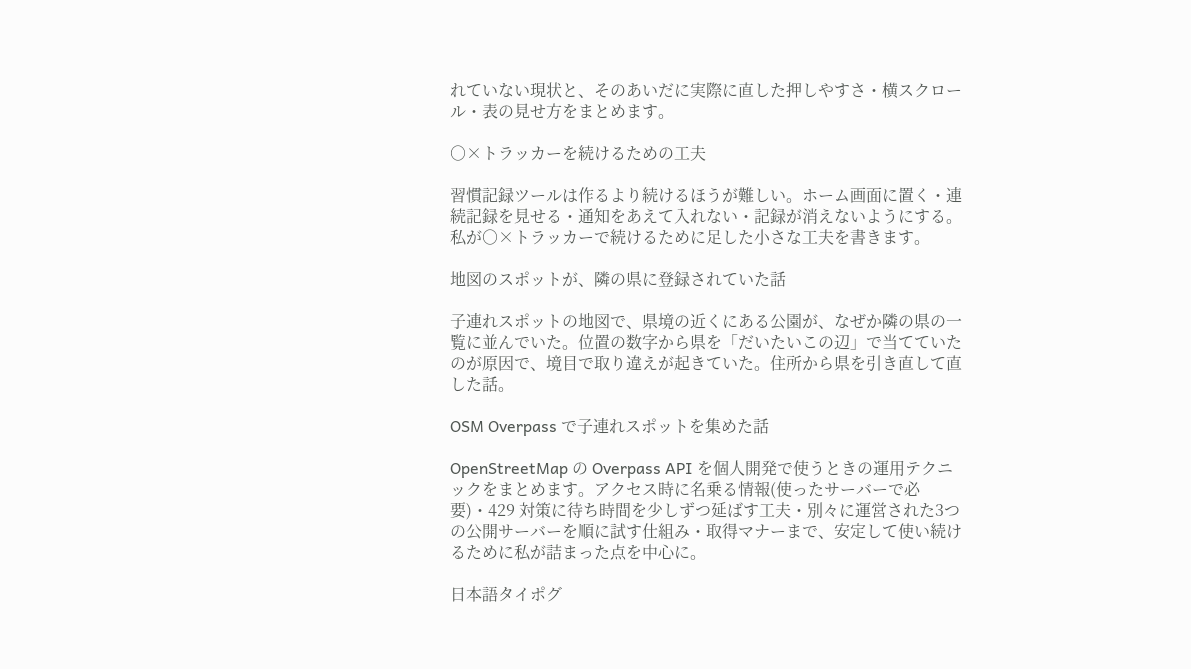れていない現状と、そのあいだに実際に直した押しやすさ・横スクロール・表の見せ方をまとめます。

○×トラッカーを続けるための工夫

習慣記録ツールは作るより続けるほうが難しい。ホーム画面に置く・連続記録を見せる・通知をあえて入れない・記録が消えないようにする。私が○×トラッカーで続けるために足した小さな工夫を書きます。

地図のスポットが、隣の県に登録されていた話

子連れスポットの地図で、県境の近くにある公園が、なぜか隣の県の一覧に並んでいた。位置の数字から県を「だいたいこの辺」で当てていたのが原因で、境目で取り違えが起きていた。住所から県を引き直して直した話。

OSM Overpass で子連れスポットを集めた話

OpenStreetMap の Overpass API を個人開発で使うときの運用テクニックをまとめます。アクセス時に名乗る情報(使ったサーバーで必要)・429 対策に待ち時間を少しずつ延ばす工夫・別々に運営された3つの公開サーバーを順に試す仕組み・取得マナーまで、安定して使い続けるために私が詰まった点を中心に。

日本語タイポグ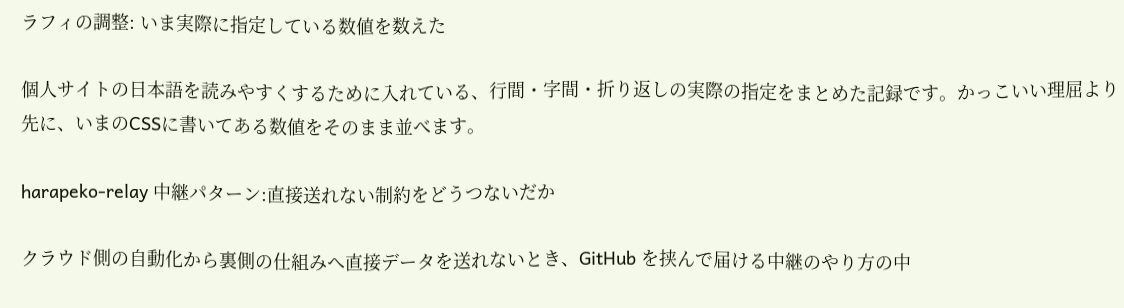ラフィの調整: いま実際に指定している数値を数えた

個人サイトの日本語を読みやすくするために入れている、行間・字間・折り返しの実際の指定をまとめた記録です。かっこいい理屈より先に、いまのCSSに書いてある数値をそのまま並べます。

harapeko-relay 中継パターン:直接送れない制約をどうつないだか

クラウド側の自動化から裏側の仕組みへ直接データを送れないとき、GitHub を挟んで届ける中継のやり方の中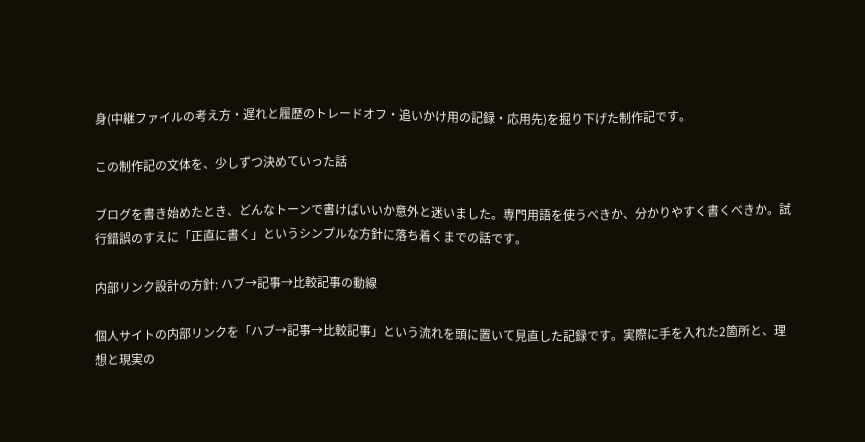身(中継ファイルの考え方・遅れと履歴のトレードオフ・追いかけ用の記録・応用先)を掘り下げた制作記です。

この制作記の文体を、少しずつ決めていった話

ブログを書き始めたとき、どんなトーンで書けばいいか意外と迷いました。専門用語を使うべきか、分かりやすく書くべきか。試行錯誤のすえに「正直に書く」というシンプルな方針に落ち着くまでの話です。

内部リンク設計の方針: ハブ→記事→比較記事の動線

個人サイトの内部リンクを「ハブ→記事→比較記事」という流れを頭に置いて見直した記録です。実際に手を入れた2箇所と、理想と現実の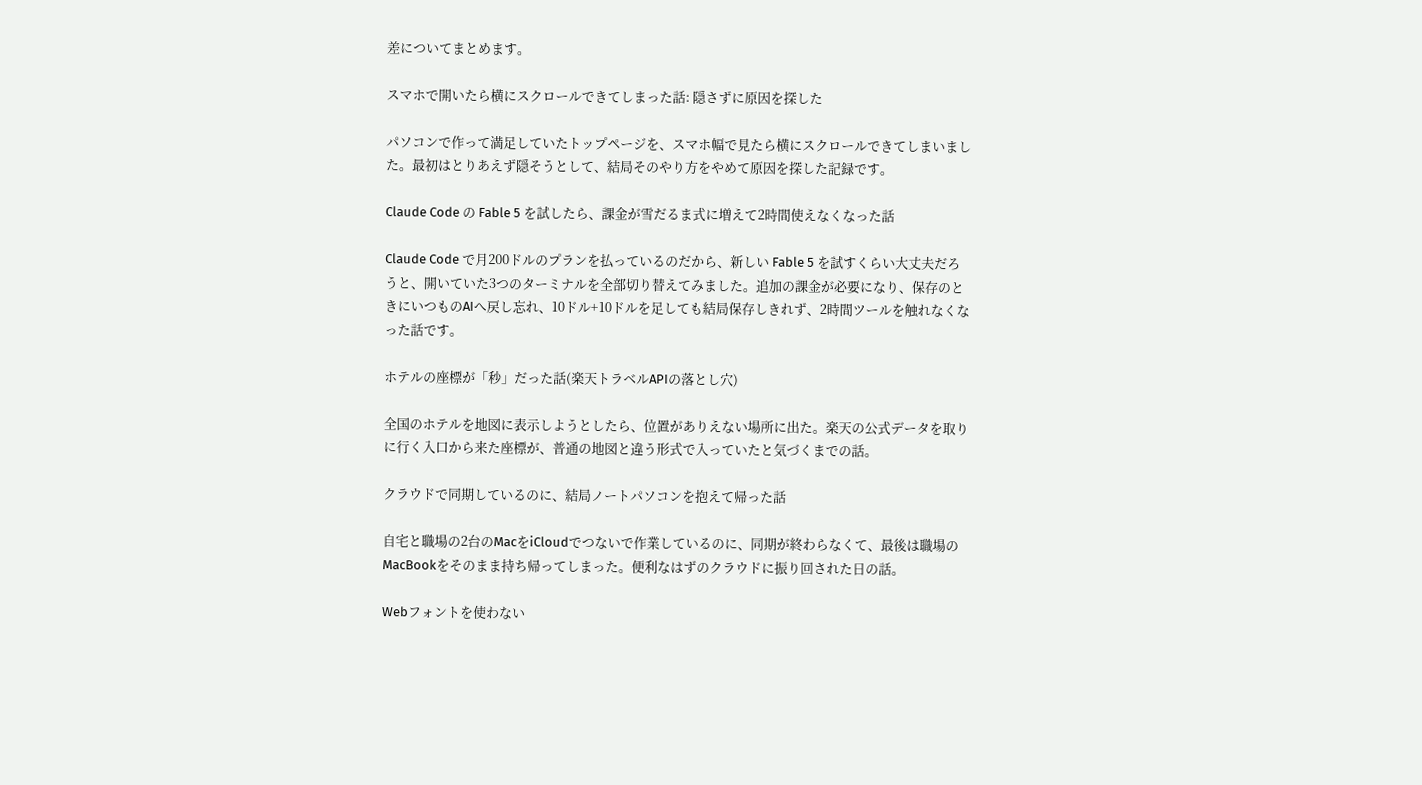差についてまとめます。

スマホで開いたら横にスクロールできてしまった話: 隠さずに原因を探した

パソコンで作って満足していたトップページを、スマホ幅で見たら横にスクロールできてしまいました。最初はとりあえず隠そうとして、結局そのやり方をやめて原因を探した記録です。

Claude Code の Fable 5 を試したら、課金が雪だるま式に増えて2時間使えなくなった話

Claude Code で月200ドルのプランを払っているのだから、新しい Fable 5 を試すくらい大丈夫だろうと、開いていた3つのターミナルを全部切り替えてみました。追加の課金が必要になり、保存のときにいつものAIへ戻し忘れ、10ドル+10ドルを足しても結局保存しきれず、2時間ツールを触れなくなった話です。

ホテルの座標が「秒」だった話(楽天トラベルAPIの落とし穴)

全国のホテルを地図に表示しようとしたら、位置がありえない場所に出た。楽天の公式データを取りに行く入口から来た座標が、普通の地図と違う形式で入っていたと気づくまでの話。

クラウドで同期しているのに、結局ノートパソコンを抱えて帰った話

自宅と職場の2台のMacをiCloudでつないで作業しているのに、同期が終わらなくて、最後は職場のMacBookをそのまま持ち帰ってしまった。便利なはずのクラウドに振り回された日の話。

Webフォントを使わない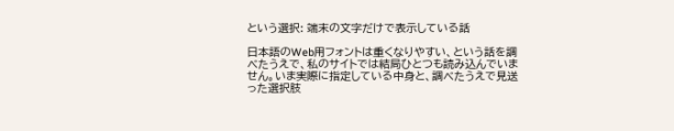という選択: 端末の文字だけで表示している話

日本語のWeb用フォントは重くなりやすい、という話を調べたうえで、私のサイトでは結局ひとつも読み込んでいません。いま実際に指定している中身と、調べたうえで見送った選択肢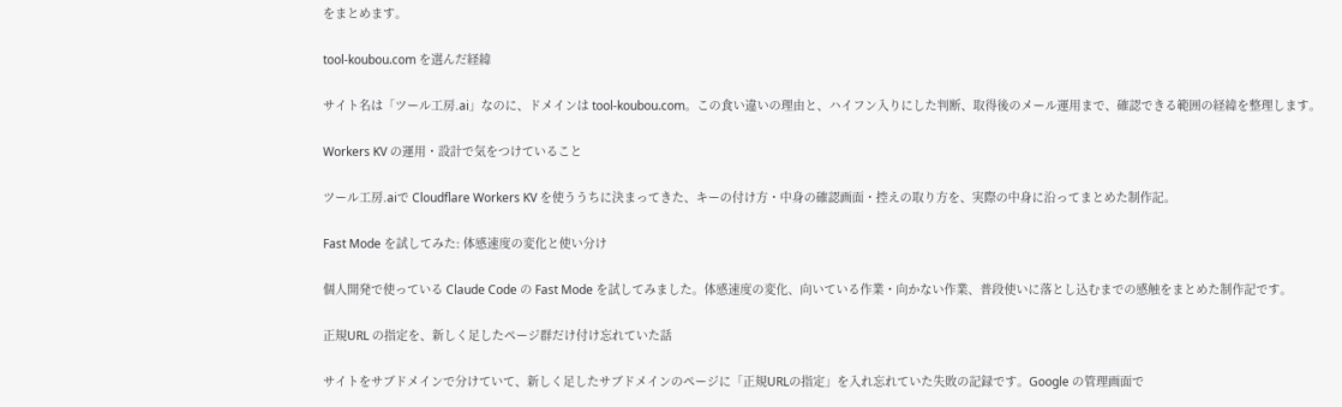をまとめます。

tool-koubou.com を選んだ経緯

サイト名は「ツール工房.ai」なのに、ドメインは tool-koubou.com。この食い違いの理由と、ハイフン入りにした判断、取得後のメール運用まで、確認できる範囲の経緯を整理します。

Workers KV の運用・設計で気をつけていること

ツール工房.aiで Cloudflare Workers KV を使ううちに決まってきた、キーの付け方・中身の確認画面・控えの取り方を、実際の中身に沿ってまとめた制作記。

Fast Mode を試してみた: 体感速度の変化と使い分け

個人開発で使っている Claude Code の Fast Mode を試してみました。体感速度の変化、向いている作業・向かない作業、普段使いに落とし込むまでの感触をまとめた制作記です。

正規URL の指定を、新しく足したページ群だけ付け忘れていた話

サイトをサブドメインで分けていて、新しく足したサブドメインのページに「正規URLの指定」を入れ忘れていた失敗の記録です。Google の管理画面で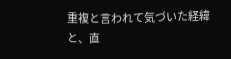重複と言われて気づいた経緯と、直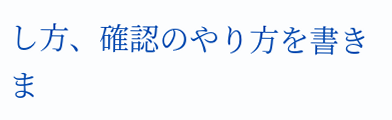し方、確認のやり方を書きま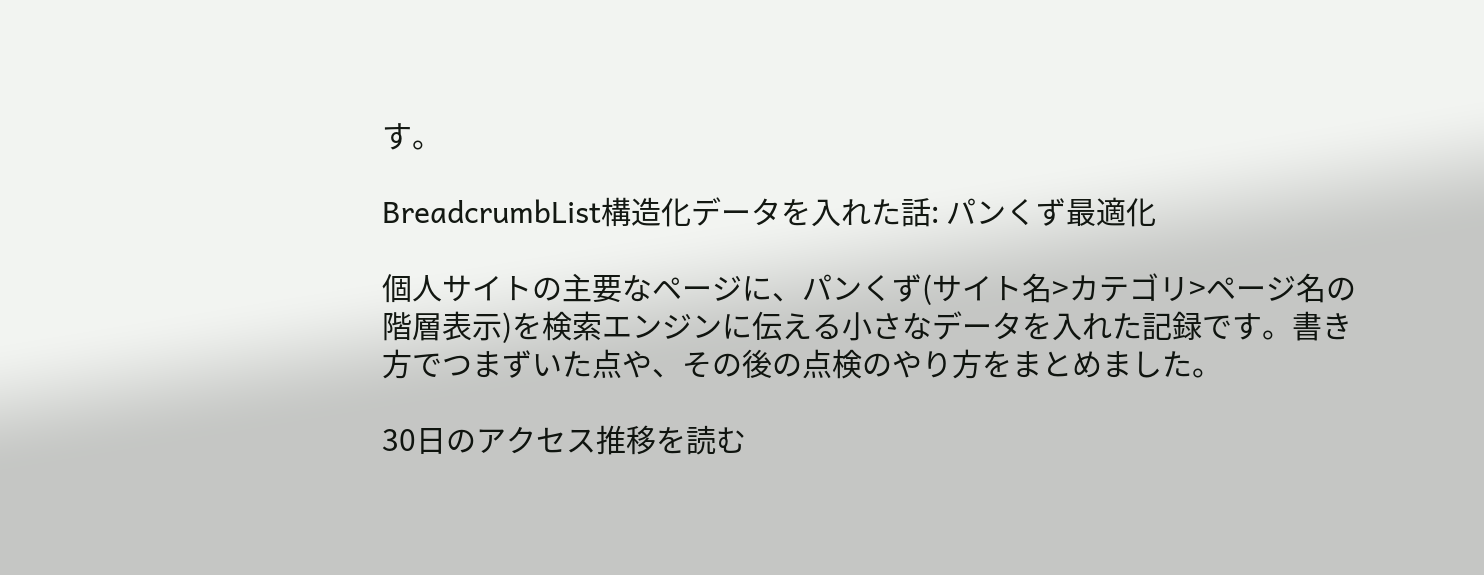す。

BreadcrumbList構造化データを入れた話: パンくず最適化

個人サイトの主要なページに、パンくず(サイト名>カテゴリ>ページ名の階層表示)を検索エンジンに伝える小さなデータを入れた記録です。書き方でつまずいた点や、その後の点検のやり方をまとめました。

30日のアクセス推移を読む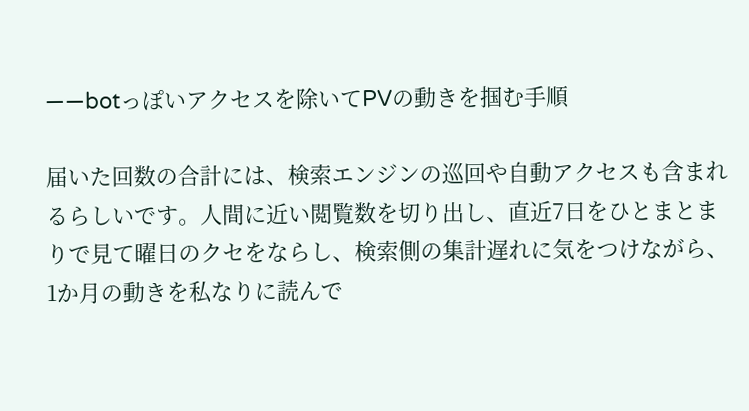——botっぽいアクセスを除いてPVの動きを掴む手順

届いた回数の合計には、検索エンジンの巡回や自動アクセスも含まれるらしいです。人間に近い閲覧数を切り出し、直近7日をひとまとまりで見て曜日のクセをならし、検索側の集計遅れに気をつけながら、1か月の動きを私なりに読んで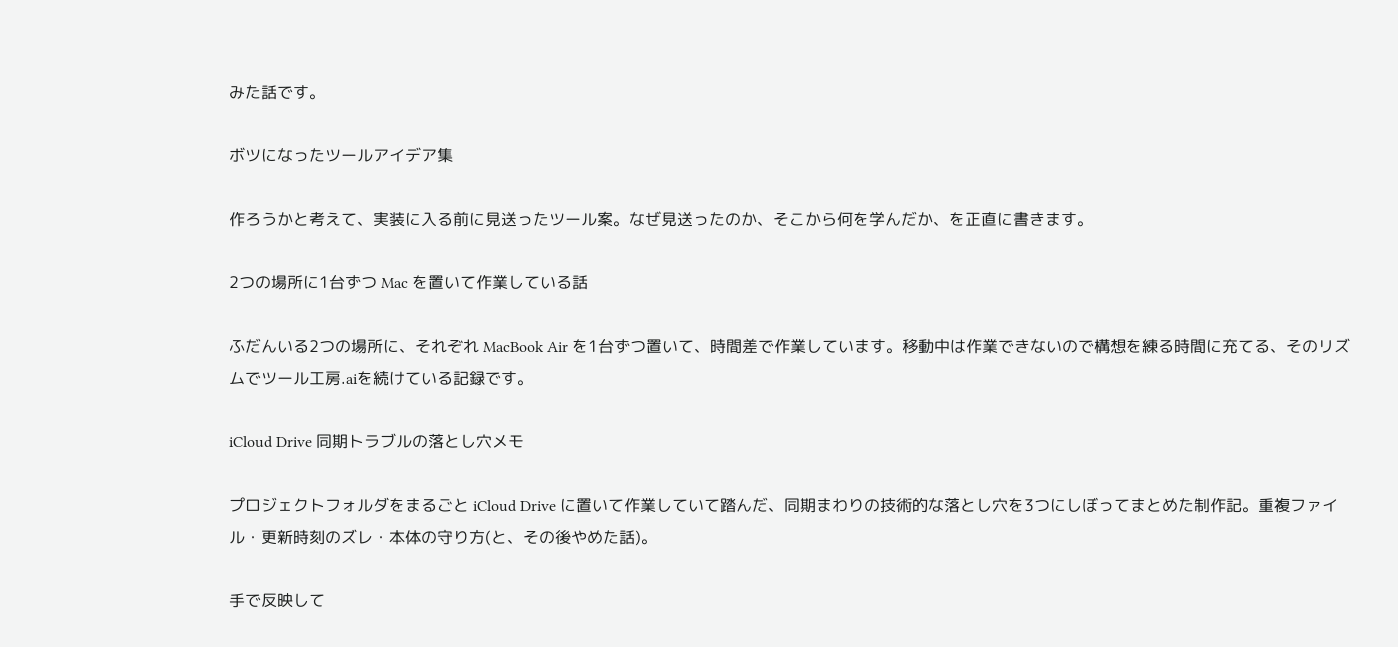みた話です。

ボツになったツールアイデア集

作ろうかと考えて、実装に入る前に見送ったツール案。なぜ見送ったのか、そこから何を学んだか、を正直に書きます。

2つの場所に1台ずつ Mac を置いて作業している話

ふだんいる2つの場所に、それぞれ MacBook Air を1台ずつ置いて、時間差で作業しています。移動中は作業できないので構想を練る時間に充てる、そのリズムでツール工房.aiを続けている記録です。

iCloud Drive 同期トラブルの落とし穴メモ

プロジェクトフォルダをまるごと iCloud Drive に置いて作業していて踏んだ、同期まわりの技術的な落とし穴を3つにしぼってまとめた制作記。重複ファイル・更新時刻のズレ・本体の守り方(と、その後やめた話)。

手で反映して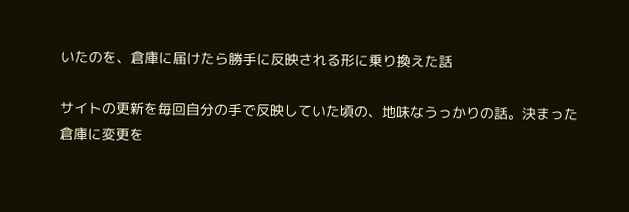いたのを、倉庫に届けたら勝手に反映される形に乗り換えた話

サイトの更新を毎回自分の手で反映していた頃の、地味なうっかりの話。決まった倉庫に変更を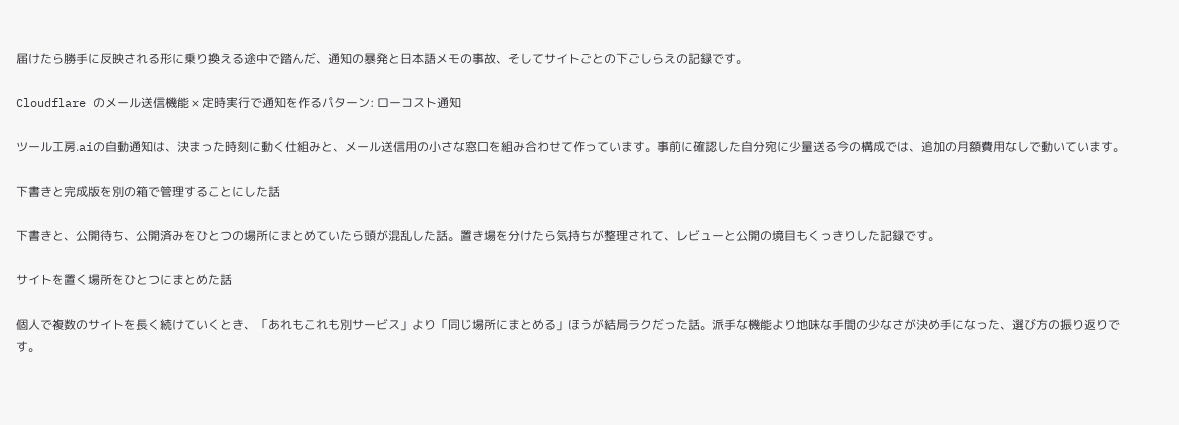届けたら勝手に反映される形に乗り換える途中で踏んだ、通知の暴発と日本語メモの事故、そしてサイトごとの下ごしらえの記録です。

Cloudflare のメール送信機能 × 定時実行で通知を作るパターン: ローコスト通知

ツール工房.aiの自動通知は、決まった時刻に動く仕組みと、メール送信用の小さな窓口を組み合わせて作っています。事前に確認した自分宛に少量送る今の構成では、追加の月額費用なしで動いています。

下書きと完成版を別の箱で管理することにした話

下書きと、公開待ち、公開済みをひとつの場所にまとめていたら頭が混乱した話。置き場を分けたら気持ちが整理されて、レビューと公開の境目もくっきりした記録です。

サイトを置く場所をひとつにまとめた話

個人で複数のサイトを長く続けていくとき、「あれもこれも別サービス」より「同じ場所にまとめる」ほうが結局ラクだった話。派手な機能より地味な手間の少なさが決め手になった、選び方の振り返りです。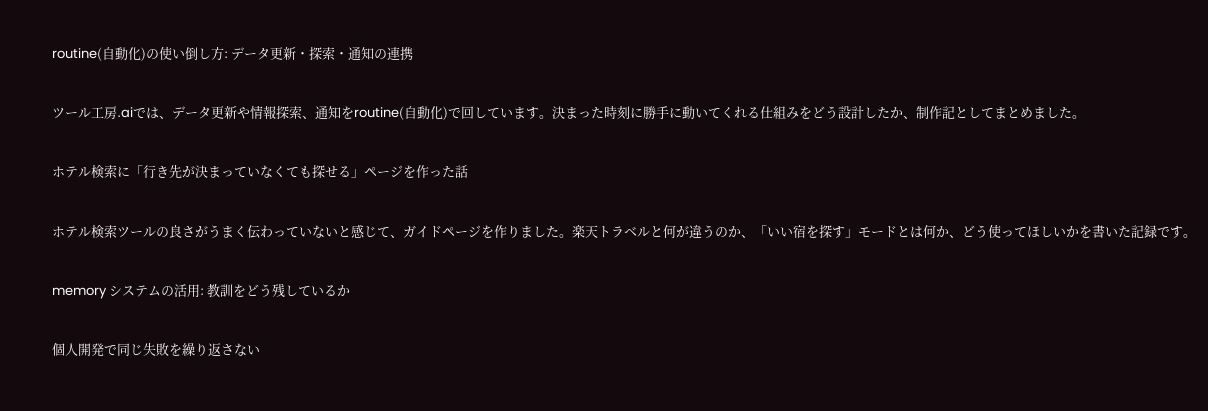routine(自動化)の使い倒し方: データ更新・探索・通知の連携

ツール工房.aiでは、データ更新や情報探索、通知をroutine(自動化)で回しています。決まった時刻に勝手に動いてくれる仕組みをどう設計したか、制作記としてまとめました。

ホテル検索に「行き先が決まっていなくても探せる」ページを作った話

ホテル検索ツールの良さがうまく伝わっていないと感じて、ガイドページを作りました。楽天トラベルと何が違うのか、「いい宿を探す」モードとは何か、どう使ってほしいかを書いた記録です。

memory システムの活用: 教訓をどう残しているか

個人開発で同じ失敗を繰り返さない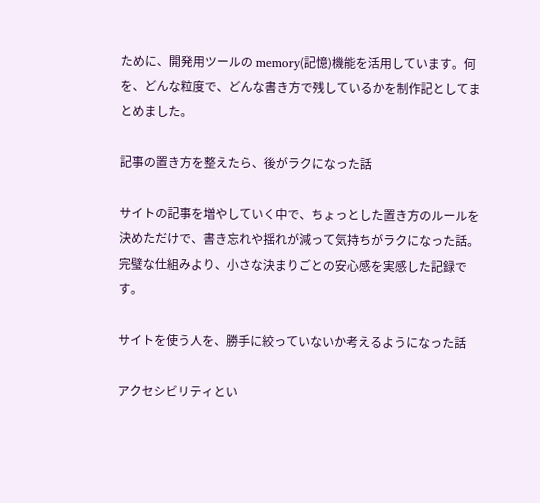ために、開発用ツールの memory(記憶)機能を活用しています。何を、どんな粒度で、どんな書き方で残しているかを制作記としてまとめました。

記事の置き方を整えたら、後がラクになった話

サイトの記事を増やしていく中で、ちょっとした置き方のルールを決めただけで、書き忘れや揺れが減って気持ちがラクになった話。完璧な仕組みより、小さな決まりごとの安心感を実感した記録です。

サイトを使う人を、勝手に絞っていないか考えるようになった話

アクセシビリティとい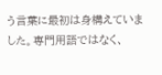う言葉に最初は身構えていました。専門用語ではなく、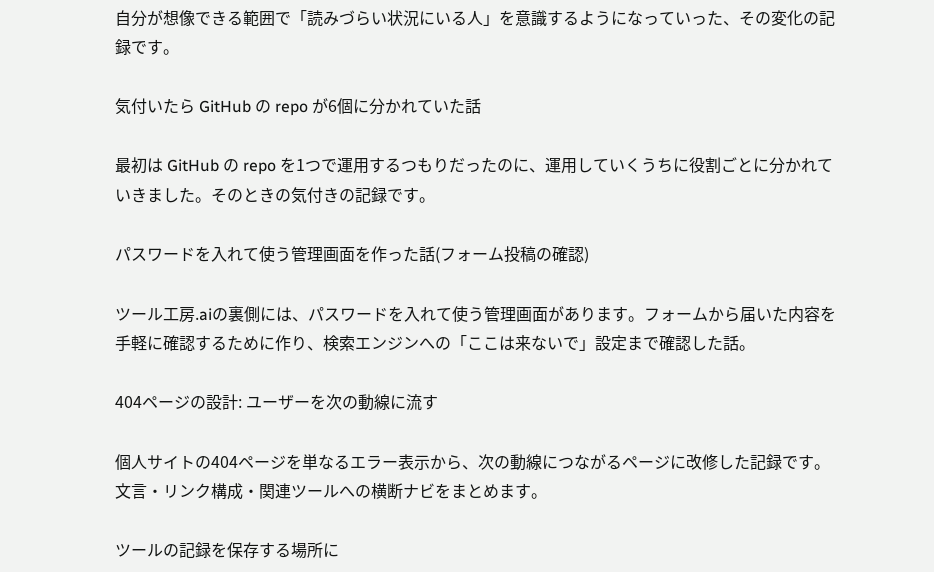自分が想像できる範囲で「読みづらい状況にいる人」を意識するようになっていった、その変化の記録です。

気付いたら GitHub の repo が6個に分かれていた話

最初は GitHub の repo を1つで運用するつもりだったのに、運用していくうちに役割ごとに分かれていきました。そのときの気付きの記録です。

パスワードを入れて使う管理画面を作った話(フォーム投稿の確認)

ツール工房.aiの裏側には、パスワードを入れて使う管理画面があります。フォームから届いた内容を手軽に確認するために作り、検索エンジンへの「ここは来ないで」設定まで確認した話。

404ページの設計: ユーザーを次の動線に流す

個人サイトの404ページを単なるエラー表示から、次の動線につながるページに改修した記録です。文言・リンク構成・関連ツールへの横断ナビをまとめます。

ツールの記録を保存する場所に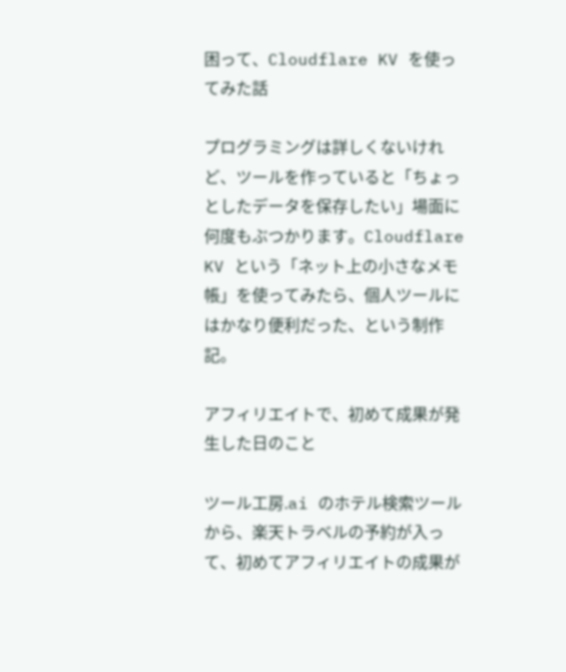困って、Cloudflare KV を使ってみた話

プログラミングは詳しくないけれど、ツールを作っていると「ちょっとしたデータを保存したい」場面に何度もぶつかります。Cloudflare KV という「ネット上の小さなメモ帳」を使ってみたら、個人ツールにはかなり便利だった、という制作記。

アフィリエイトで、初めて成果が発生した日のこと

ツール工房.ai のホテル検索ツールから、楽天トラベルの予約が入って、初めてアフィリエイトの成果が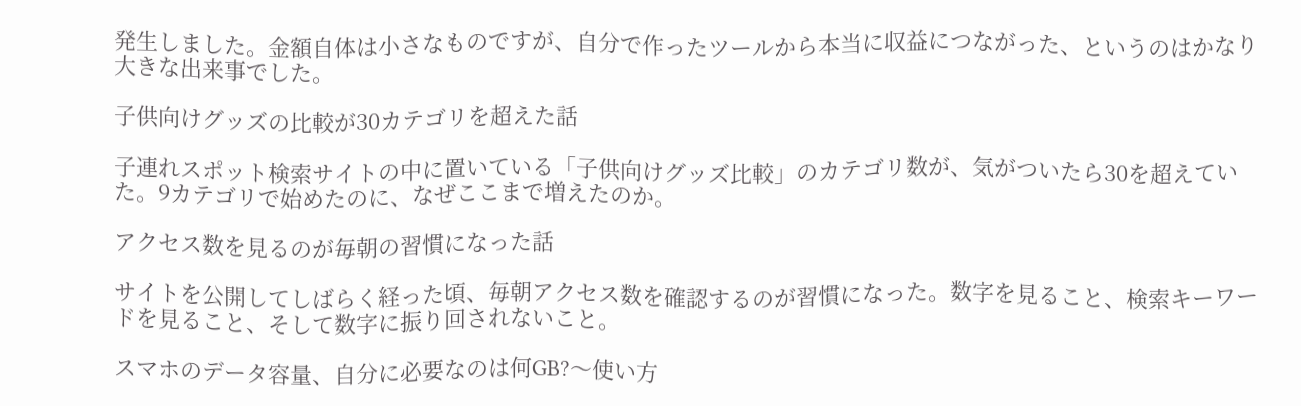発生しました。金額自体は小さなものですが、自分で作ったツールから本当に収益につながった、というのはかなり大きな出来事でした。

子供向けグッズの比較が30カテゴリを超えた話

子連れスポット検索サイトの中に置いている「子供向けグッズ比較」のカテゴリ数が、気がついたら30を超えていた。9カテゴリで始めたのに、なぜここまで増えたのか。

アクセス数を見るのが毎朝の習慣になった話

サイトを公開してしばらく経った頃、毎朝アクセス数を確認するのが習慣になった。数字を見ること、検索キーワードを見ること、そして数字に振り回されないこと。

スマホのデータ容量、自分に必要なのは何GB?〜使い方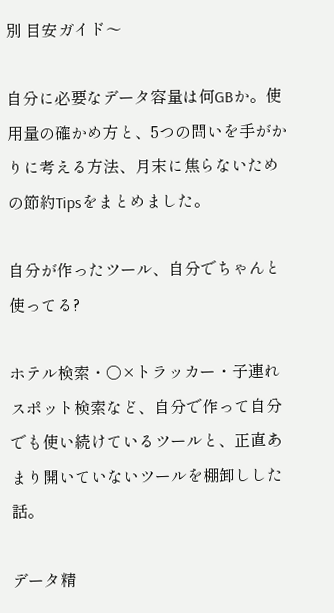別 目安ガイド〜

自分に必要なデータ容量は何GBか。使用量の確かめ方と、5つの問いを手がかりに考える方法、月末に焦らないための節約Tipsをまとめました。

自分が作ったツール、自分でちゃんと使ってる?

ホテル検索・○×トラッカー・子連れスポット検索など、自分で作って自分でも使い続けているツールと、正直あまり開いていないツールを棚卸しした話。

データ精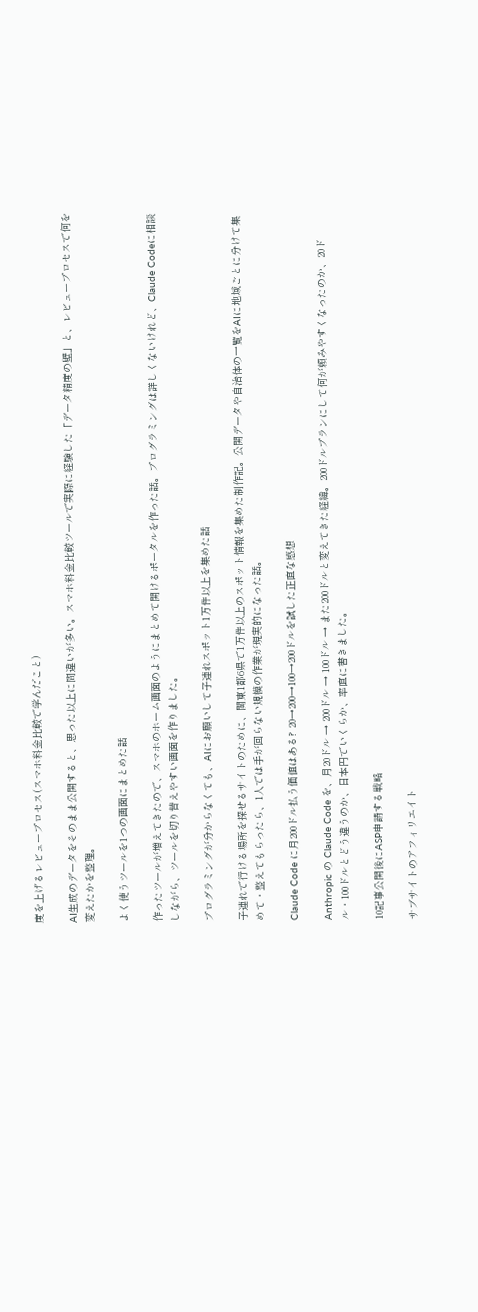度を上げるレビュープロセス(スマホ料金比較で学んだこと)

AI生成のデータをそのまま公開すると、思った以上に間違いが多い。スマホ料金比較ツールで実際に経験した「データ精度の壁」と、レビュープロセスで何を変えたかを整理。

よく使うツールを1つの画面にまとめた話

作ったツールが増えてきたので、スマホのホーム画面のようにまとめて開けるポータルを作った話。プログラミングは詳しくないけれど、Claude Codeに相談しながら、ツールを切り替えやすい画面を作りました。

プログラミングが分からなくても、AIにお願いして子連れスポット1万件以上を集めた話

子連れで行ける場所を探せるサイトのために、関東1都6県で1万件以上のスポット情報を集めた制作記。公開データや自治体の一覧をAIに地域ごとに分けて集めて・整えてもらったら、1人では手が回らない規模の作業が現実的になった話。

Claude Code に月200ドル払う価値はある? 20→200→100→200ドルを試した正直な感想

Anthropic の Claude Code を、月20ドル → 200ドル → 100ドル → また200ドルと変えてきた経緯。200ドルプランにして何が頼みやすくなったのか、20ドル・100ドルとどう違うのか、日本円でいくらか、率直に書きました。

10記事公開後にASP申請する戦略

サブサイトのアフィリエイト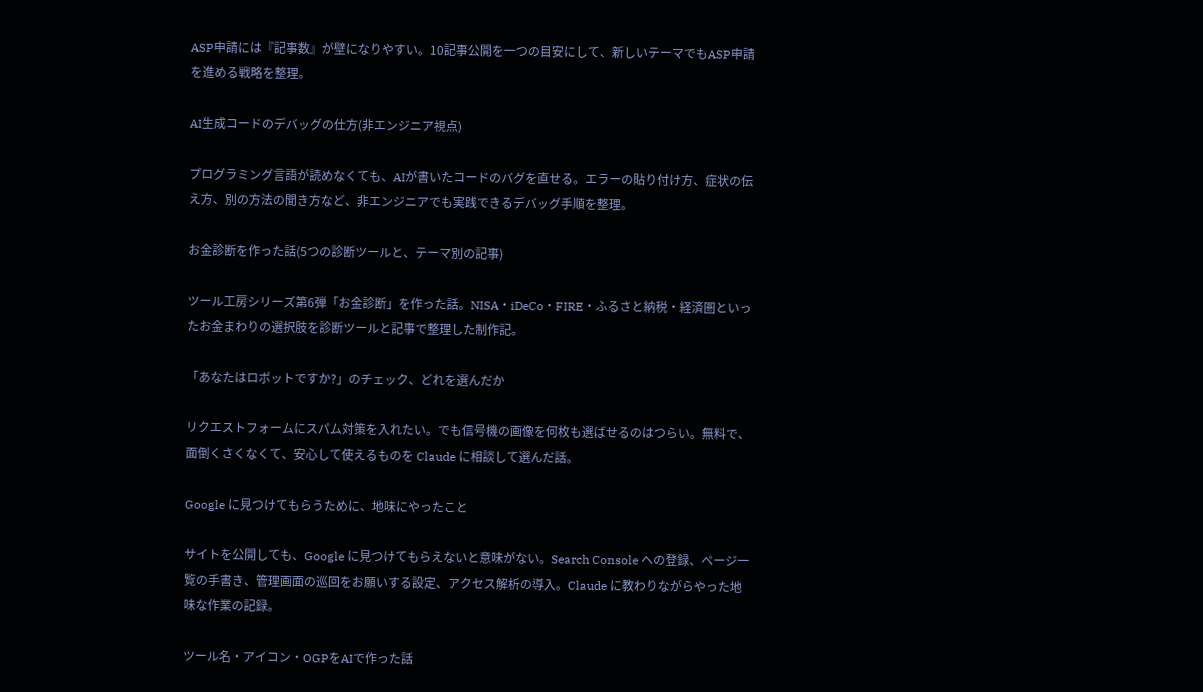ASP申請には『記事数』が壁になりやすい。10記事公開を一つの目安にして、新しいテーマでもASP申請を進める戦略を整理。

AI生成コードのデバッグの仕方(非エンジニア視点)

プログラミング言語が読めなくても、AIが書いたコードのバグを直せる。エラーの貼り付け方、症状の伝え方、別の方法の聞き方など、非エンジニアでも実践できるデバッグ手順を整理。

お金診断を作った話(5つの診断ツールと、テーマ別の記事)

ツール工房シリーズ第6弾「お金診断」を作った話。NISA・iDeCo・FIRE・ふるさと納税・経済圏といったお金まわりの選択肢を診断ツールと記事で整理した制作記。

「あなたはロボットですか?」のチェック、どれを選んだか

リクエストフォームにスパム対策を入れたい。でも信号機の画像を何枚も選ばせるのはつらい。無料で、面倒くさくなくて、安心して使えるものを Claude に相談して選んだ話。

Google に見つけてもらうために、地味にやったこと

サイトを公開しても、Google に見つけてもらえないと意味がない。Search Console への登録、ページ一覧の手書き、管理画面の巡回をお願いする設定、アクセス解析の導入。Claude に教わりながらやった地味な作業の記録。

ツール名・アイコン・OGPをAIで作った話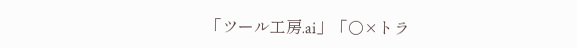「ツール工房.ai」「○×トラ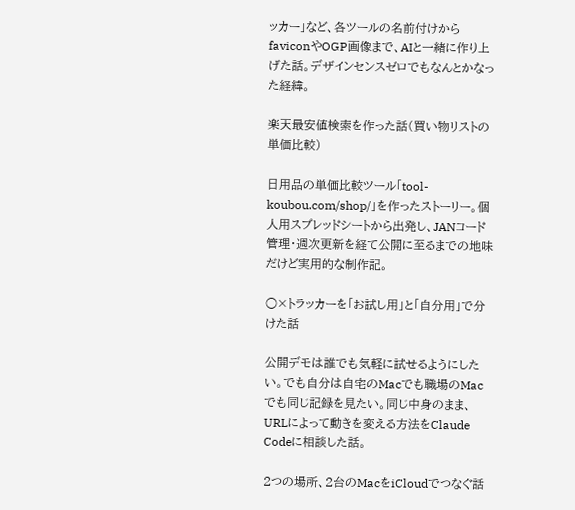ッカー」など、各ツールの名前付けからfaviconやOGP画像まで、AIと一緒に作り上げた話。デザインセンスゼロでもなんとかなった経緯。

楽天最安値検索を作った話(買い物リストの単価比較)

日用品の単価比較ツール「tool-koubou.com/shop/」を作ったストーリー。個人用スプレッドシートから出発し、JANコード管理・週次更新を経て公開に至るまでの地味だけど実用的な制作記。

○×トラッカーを「お試し用」と「自分用」で分けた話

公開デモは誰でも気軽に試せるようにしたい。でも自分は自宅のMacでも職場のMacでも同じ記録を見たい。同じ中身のまま、URLによって動きを変える方法をClaude Codeに相談した話。

2つの場所、2台のMacをiCloudでつなぐ話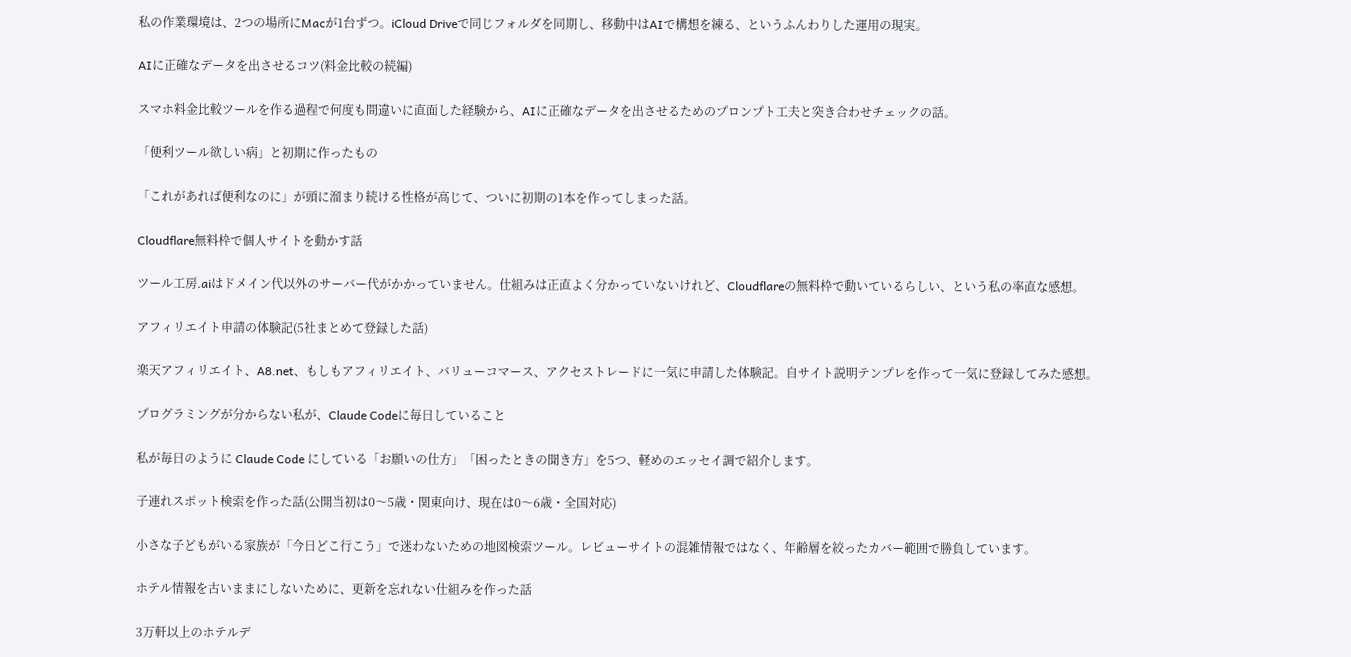私の作業環境は、2つの場所にMacが1台ずつ。iCloud Driveで同じフォルダを同期し、移動中はAIで構想を練る、というふんわりした運用の現実。

AIに正確なデータを出させるコツ(料金比較の続編)

スマホ料金比較ツールを作る過程で何度も間違いに直面した経験から、AIに正確なデータを出させるためのプロンプト工夫と突き合わせチェックの話。

「便利ツール欲しい病」と初期に作ったもの

「これがあれば便利なのに」が頭に溜まり続ける性格が高じて、ついに初期の1本を作ってしまった話。

Cloudflare無料枠で個人サイトを動かす話

ツール工房.aiはドメイン代以外のサーバー代がかかっていません。仕組みは正直よく分かっていないけれど、Cloudflareの無料枠で動いているらしい、という私の率直な感想。

アフィリエイト申請の体験記(5社まとめて登録した話)

楽天アフィリエイト、A8.net、もしもアフィリエイト、バリューコマース、アクセストレードに一気に申請した体験記。自サイト説明テンプレを作って一気に登録してみた感想。

プログラミングが分からない私が、Claude Codeに毎日していること

私が毎日のように Claude Code にしている「お願いの仕方」「困ったときの聞き方」を5つ、軽めのエッセイ調で紹介します。

子連れスポット検索を作った話(公開当初は0〜5歳・関東向け、現在は0〜6歳・全国対応)

小さな子どもがいる家族が「今日どこ行こう」で迷わないための地図検索ツール。レビューサイトの混雑情報ではなく、年齢層を絞ったカバー範囲で勝負しています。

ホテル情報を古いままにしないために、更新を忘れない仕組みを作った話

3万軒以上のホテルデ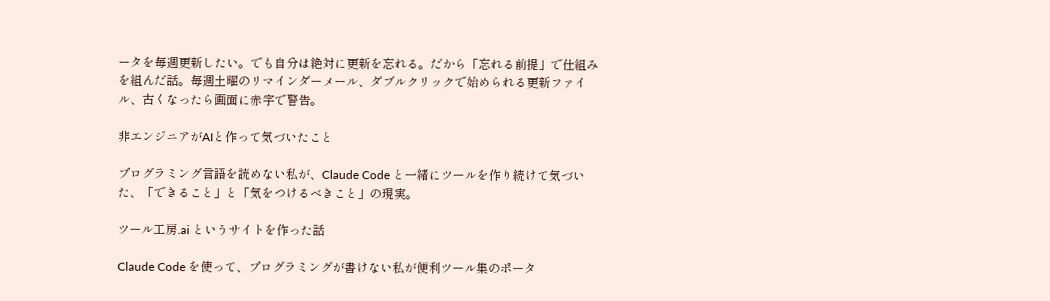ータを毎週更新したい。でも自分は絶対に更新を忘れる。だから「忘れる前提」で仕組みを組んだ話。毎週土曜のリマインダーメール、ダブルクリックで始められる更新ファイル、古くなったら画面に赤字で警告。

非エンジニアがAIと作って気づいたこと

プログラミング言語を読めない私が、Claude Code と一緒にツールを作り続けて気づいた、「できること」と「気をつけるべきこと」の現実。

ツール工房.ai というサイトを作った話

Claude Code を使って、プログラミングが書けない私が便利ツール集のポータ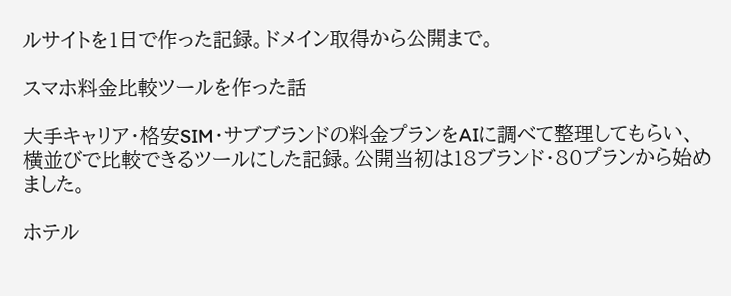ルサイトを1日で作った記録。ドメイン取得から公開まで。

スマホ料金比較ツールを作った話

大手キャリア・格安SIM・サブブランドの料金プランをAIに調べて整理してもらい、横並びで比較できるツールにした記録。公開当初は18ブランド・80プランから始めました。

ホテル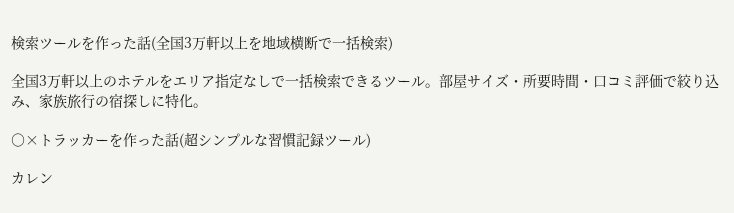検索ツールを作った話(全国3万軒以上を地域横断で一括検索)

全国3万軒以上のホテルをエリア指定なしで一括検索できるツール。部屋サイズ・所要時間・口コミ評価で絞り込み、家族旅行の宿探しに特化。

○×トラッカーを作った話(超シンプルな習慣記録ツール)

カレン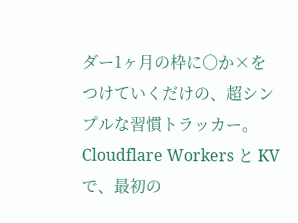ダー1ヶ月の枠に○か×をつけていくだけの、超シンプルな習慣トラッカー。Cloudflare Workers と KV で、最初の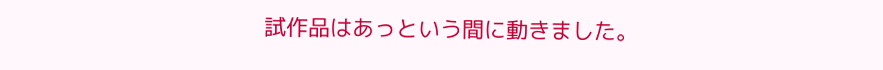試作品はあっという間に動きました。